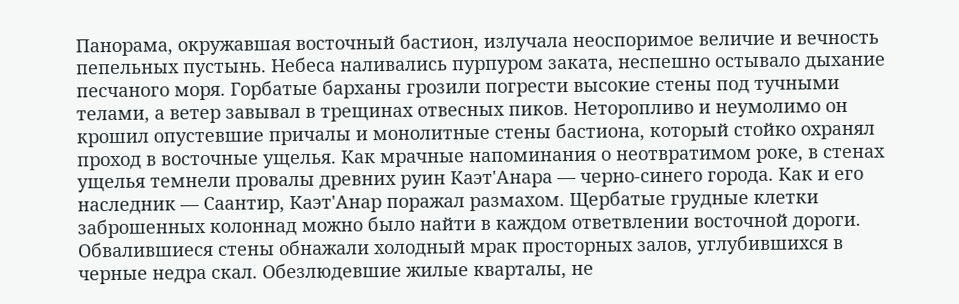Панорама, окружавшая восточный бастион, излучала неоспоримое величие и вечность пепельных пустынь. Небеса наливались пурпуром заката, неспешно остывало дыхание песчаного моря. Горбатые барханы грозили погрести высокие стены под тучными телами, а ветер завывал в трещинах отвесных пиков. Неторопливо и неумолимо он крошил опустевшие причалы и монолитные стены бастиона, который стойко охранял проход в восточные ущелья. Как мрачные напоминания о неотвратимом роке, в стенах ущелья темнели провалы древних руин Каэт'Анара — черно-синего города. Как и его наследник — Саантир, Каэт'Анар поражал размахом. Щербатые грудные клетки заброшенных колоннад можно было найти в каждом ответвлении восточной дороги. Обвалившиеся стены обнажали холодный мрак просторных залов, углубившихся в черные недра скал. Обезлюдевшие жилые кварталы, не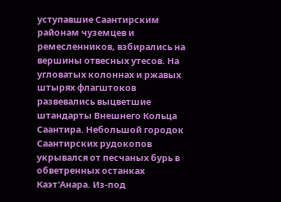уступавшие Саантирским районам чуземцев и ремесленников, взбирались на вершины отвесных утесов. На угловатых колоннах и ржавых штырях флагштоков развевались выцветшие штандарты Внешнего Кольца Саантира. Небольшой городок Саантирских рудокопов укрывался от песчаных бурь в обветренных останках Каэт'Анара. Из-под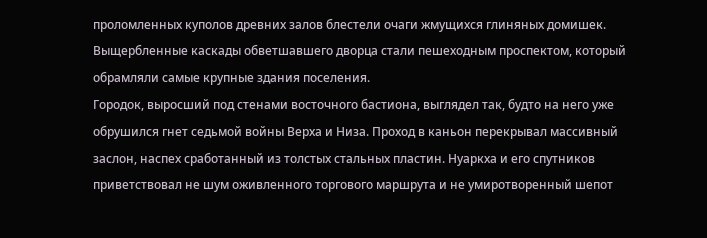проломленных куполов древних залов блестели очаги жмущихся глиняных домишек. Выщербленные каскады обветшавшего дворца стали пешеходным проспектом, который обрамляли самые крупные здания поселения.
Городок, выросший под стенами восточного бастиона, выглядел так, будто на него уже обрушился гнет седьмой войны Верха и Низа. Проход в каньон перекрывал массивный заслон, наспех сработанный из толстых стальных пластин. Нуаркха и его спутников приветствовал не шум оживленного торгового маршрута и не умиротворенный шепот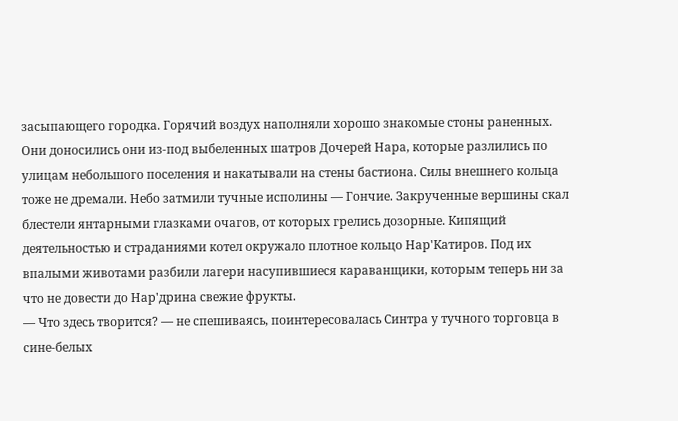засыпающего городка. Горячий воздух наполняли хорошо знакомые стоны раненных. Они доносились они из-под выбеленных шатров Дочерей Нара, которые разлились по улицам небольшого поселения и накатывали на стены бастиона. Силы внешнего кольца тоже не дремали. Небо затмили тучные исполины — Гончие. Закрученные вершины скал блестели янтарными глазками очагов, от которых грелись дозорные. Кипящий деятельностью и страданиями котел окружало плотное кольцо Нар'Катиров. Под их впалыми животами разбили лагери насупившиеся караванщики, которым теперь ни за что не довести до Нар'дрина свежие фрукты.
— Что здесь творится? — не спешиваясь, поинтересовалась Синтра у тучного торговца в сине-белых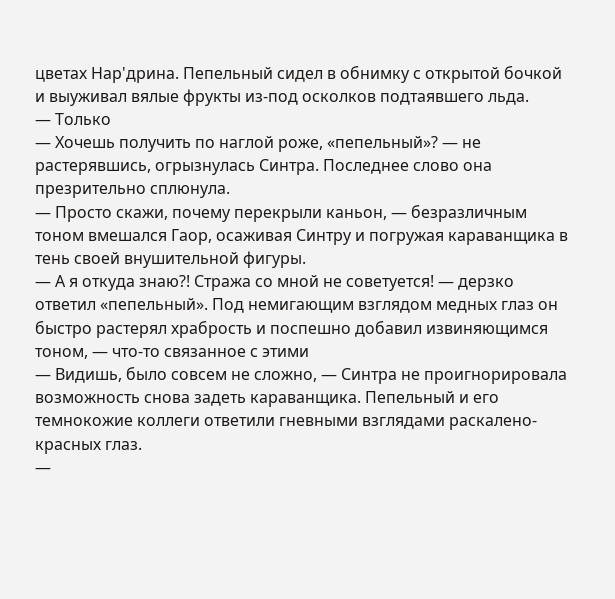цветах Нар'дрина. Пепельный сидел в обнимку с открытой бочкой и выуживал вялые фрукты из-под осколков подтаявшего льда.
— Только
— Хочешь получить по наглой роже, «пепельный»? — не растерявшись, огрызнулась Синтра. Последнее слово она презрительно сплюнула.
— Просто скажи, почему перекрыли каньон, — безразличным тоном вмешался Гаор, осаживая Синтру и погружая караванщика в тень своей внушительной фигуры.
— А я откуда знаю?! Стража со мной не советуется! — дерзко ответил «пепельный». Под немигающим взглядом медных глаз он быстро растерял храбрость и поспешно добавил извиняющимся тоном, — что-то связанное с этими
— Видишь, было совсем не сложно, — Синтра не проигнорировала возможность снова задеть караванщика. Пепельный и его темнокожие коллеги ответили гневными взглядами раскалено-красных глаз.
—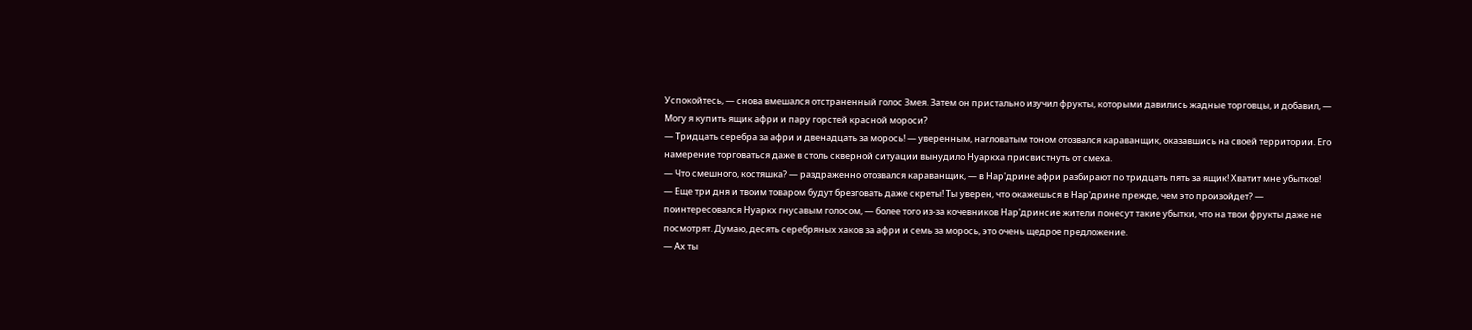Успокойтесь, — снова вмешался отстраненный голос Змея. Затем он пристально изучил фрукты, которыми давились жадные торговцы, и добавил, — Могу я купить ящик афри и пару горстей красной мороси?
— Тридцать серебра за афри и двенадцать за морось! — уверенным, нагловатым тоном отозвался караванщик, оказавшись на своей территории. Его намерение торговаться даже в столь скверной ситуации вынудило Нуаркха присвистнуть от смеха.
— Что смешного, костяшка? — раздраженно отозвался караванщик, — в Нар'дрине афри разбирают по тридцать пять за ящик! Хватит мне убытков!
— Еще три дня и твоим товаром будут брезговать даже скреты! Ты уверен, что окажешься в Нар'дрине прежде, чем это произойдет? — поинтересовался Нуаркх гнусавым голосом, — более того из-за кочевников Нар'дринсие жители понесут такие убытки, что на твои фрукты даже не посмотрят. Думаю, десять серебряных хаков за афри и семь за морось, это очень щедрое предложение.
— Ах ты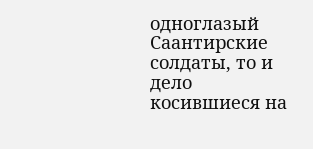одноглазый
Саантирские солдаты, то и дело косившиеся на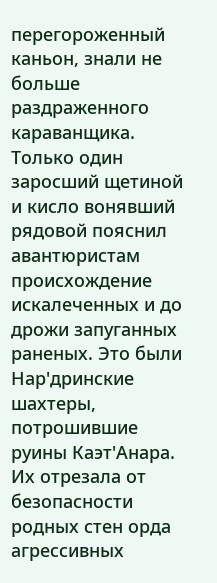перегороженный каньон, знали не больше раздраженного караванщика. Только один заросший щетиной и кисло вонявший рядовой пояснил авантюристам происхождение искалеченных и до дрожи запуганных раненых. Это были Нар'дринские шахтеры, потрошившие руины Каэт'Анара. Их отрезала от безопасности родных стен орда агрессивных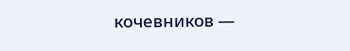кочевников —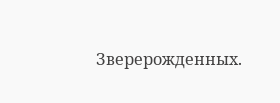Зверерожденных.